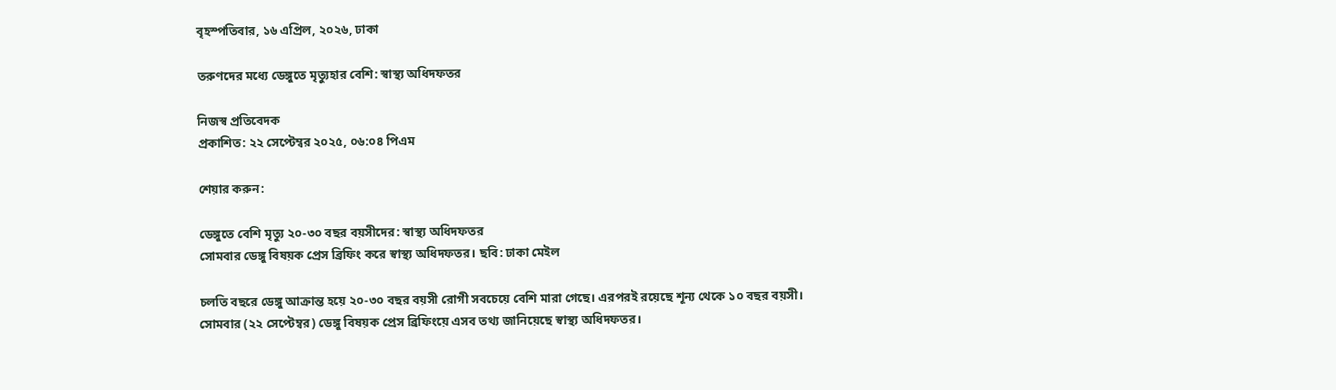বৃহস্পতিবার, ১৬ এপ্রিল, ২০২৬, ঢাকা

তরুণদের মধ্যে ডেঙ্গুতে মৃত্যুহার বেশি: স্বাস্থ্য অধিদফতর

নিজস্ব প্রতিবেদক
প্রকাশিত: ২২ সেপ্টেম্বর ২০২৫, ০৬:০৪ পিএম

শেয়ার করুন:

ডেঙ্গুতে বেশি মৃত্যু ২০-৩০ বছর বয়সীদের: স্বাস্থ্য অধিদফতর
সোমবার ডেঙ্গু বিষয়ক প্রেস ব্রিফিং করে স্বাস্থ্য অধিদফতর। ছবি: ঢাকা মেইল

চলতি বছরে ডেঙ্গু আক্রান্ত হয়ে ২০-৩০ বছর বয়সী রোগী সবচেয়ে বেশি মারা গেছে। এরপরই রয়েছে শূন্য থেকে ১০ বছর বয়সী। সোমবার (২২ সেপ্টেম্বর) ডেঙ্গু বিষয়ক প্রেস ব্রিফিংয়ে এসব তথ্য জানিয়েছে স্বাস্থ্য অধিদফতর।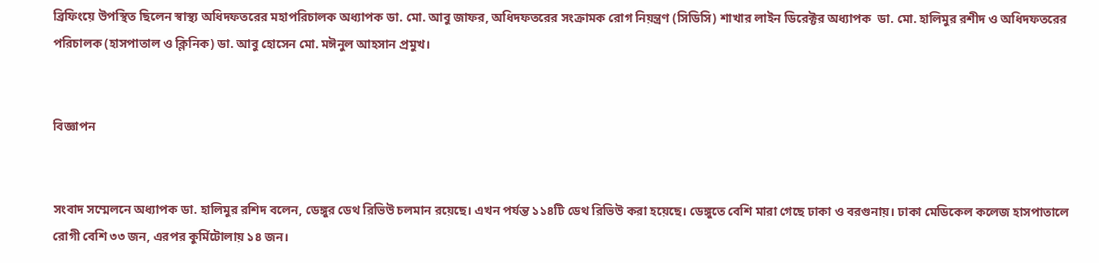ব্রিফিংয়ে উপস্থিত ছিলেন স্বাস্থ্য অধিদফতরের মহাপরিচালক অধ্যাপক ডা. মো. আবু জাফর, অধিদফতরের সংক্রামক রোগ নিয়ন্ত্রণ (সিডিসি) শাখার লাইন ডিরেক্টর অধ্যাপক  ডা. মো. হালিমুর রশীদ ও অধিদফতরের পরিচালক (হাসপাতাল ও ক্লিনিক) ডা. আবু হোসেন মো. মঈনুল আহসান প্রমুখ।


বিজ্ঞাপন


সংবাদ সম্মেলনে অধ্যাপক ডা. হালিমুর রশিদ বলেন, ডেঙ্গুর ডেথ রিভিউ চলমান রয়েছে। এখন পর্যন্ত ১১৪টি ডেথ রিভিউ করা হয়েছে। ডেঙ্গুতে বেশি মারা গেছে ঢাকা ও বরগুনায়। ঢাকা মেডিকেল কলেজ হাসপাতালে রোগী বেশি ৩৩ জন, এরপর কুর্মিটোলায় ১৪ জন।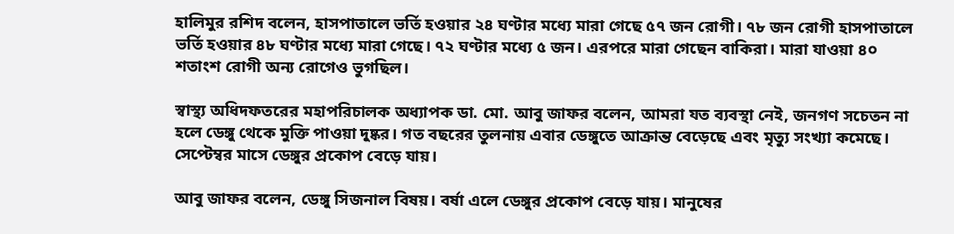হালিমুর রশিদ বলেন, হাসপাতালে ভর্তি হওয়ার ২৪ ঘণ্টার মধ্যে মারা গেছে ৫৭ জন রোগী। ৭৮ জন রোগী হাসপাতালে ভর্তি হওয়ার ৪৮ ঘণ্টার মধ্যে মারা গেছে। ৭২ ঘণ্টার মধ্যে ৫ জন। এরপরে মারা গেছেন বাকিরা। মারা যাওয়া ৪০ শতাংশ রোগী অন্য রোগেও ভুগছিল।

স্বাস্থ্য অধিদফতরের মহাপরিচালক অধ্যাপক ডা. মো. আবু জাফর বলেন, আমরা যত ব্যবস্থা নেই, জনগণ সচেতন না হলে ডেঙ্গু থেকে মুক্তি পাওয়া দুষ্কর। গত বছরের তুলনায় এবার ডেঙ্গুতে আক্রান্ত বেড়েছে এবং মৃত্যু সংখ্যা কমেছে। সেপ্টেম্বর মাসে ডেঙ্গুর প্রকোপ বেড়ে যায়।

আবু জাফর বলেন, ডেঙ্গু সিজনাল বিষয়। বর্ষা এলে ডেঙ্গুর প্রকোপ বেড়ে যায়। মানুষের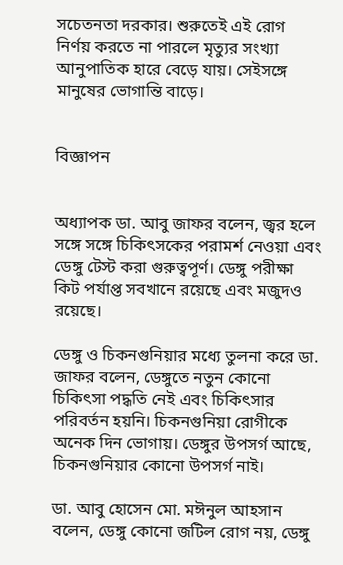সচেতনতা দরকার। শুরুতেই এই রোগ নির্ণয় করতে না পারলে মৃত্যুর সংখ্যা আনুপাতিক হারে বেড়ে যায়। সেইসঙ্গে মানুষের ভোগান্তি বাড়ে।


বিজ্ঞাপন


অধ্যাপক ডা. আবু জাফর বলেন, জ্বর হলে সঙ্গে সঙ্গে চিকিৎসকের পরামর্শ নেওয়া এবং ডেঙ্গু টেস্ট করা গুরুত্বপূর্ণ। ডেঙ্গু পরীক্ষা কিট পর্যাপ্ত সবখানে রয়েছে এবং মজুদও রয়েছে।

ডেঙ্গু ও চিকনগুনিয়ার মধ্যে তুলনা করে ডা. জাফর বলেন, ডেঙ্গুতে নতুন কোনো চিকিৎসা পদ্ধতি নেই এবং চিকিৎসার পরিবর্তন হয়নি। চিকনগুনিয়া রোগীকে অনেক দিন ভোগায়। ডেঙ্গুর উপসর্গ আছে, চিকনগুনিয়ার কোনো উপসর্গ নাই।

ডা. আবু হোসেন মো. মঈনুল আহসান বলেন, ডেঙ্গু কোনো জটিল রোগ নয়, ডেঙ্গু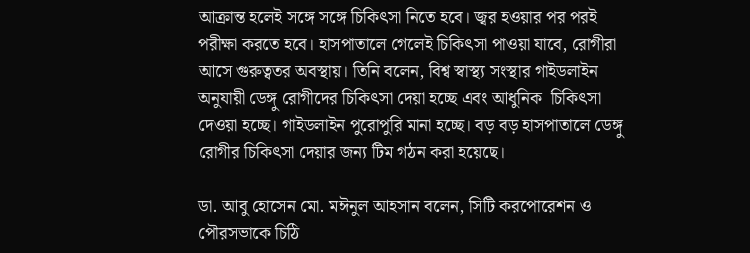আক্রান্ত হলেই সঙ্গে সঙ্গে চিকিৎসা নিতে হবে। জ্বর হওয়ার পর পরই পরীক্ষা করতে হবে। হাসপাতালে গেলেই চিকিৎসা পাওয়া যাবে, রোগীরা আসে গুরুত্বতর অবস্থায়। তিনি বলেন, বিশ্ব স্বাস্থ্য সংস্থার গাইডলাইন অনুযায়ী ডেঙ্গু রোগীদের চিকিৎসা দেয়া হচ্ছে এবং আধুনিক  চিকিৎসা দেওয়া হচ্ছে। গাইডলাইন পুরোপুরি মানা হচ্ছে। বড় বড় হাসপাতালে ডেঙ্গু রোগীর চিকিৎসা দেয়ার জন্য টিম গঠন করা হয়েছে।

ডা. আবু হোসেন মো. মঈনুল আহসান বলেন, সিটি করপোরেশন ও পৌরসভাকে চিঠি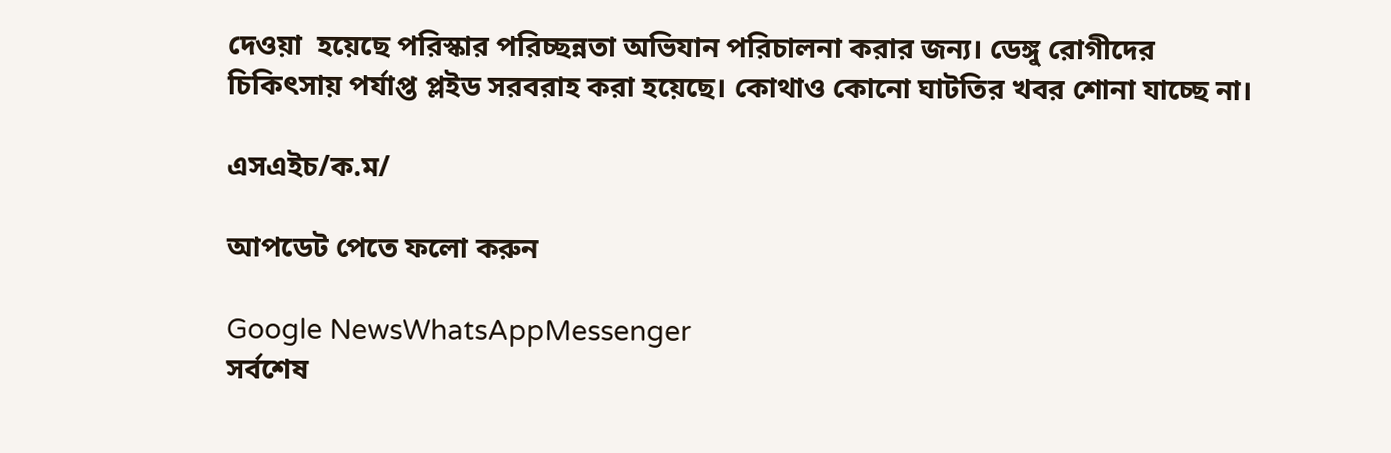দেওয়া  হয়েছে পরিস্কার পরিচ্ছন্নতা অভিযান পরিচালনা করার জন্য। ডেঙ্গু রোগীদের চিকিৎসায় পর্যাপ্ত প্লইড সরবরাহ করা হয়েছে। কোথাও কোনো ঘাটতির খবর শোনা যাচ্ছে না।

এসএইচ/ক.ম/

আপডেট পেতে ফলো করুন

Google NewsWhatsAppMessenger
সর্বশেষ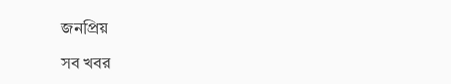জনপ্রিয়

সব খবর